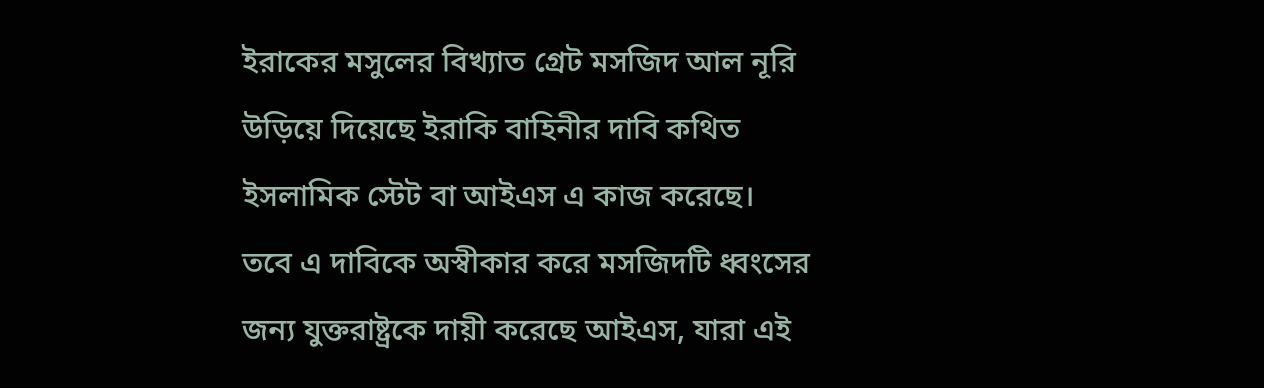ইরাকের মসুলের বিখ্যাত গ্রেট মসজিদ আল নূরি উড়িয়ে দিয়েছে ইরাকি বাহিনীর দাবি কথিত ইসলামিক স্টেট বা আইএস এ কাজ করেছে।
তবে এ দাবিকে অস্বীকার করে মসজিদটি ধ্বংসের জন্য যুক্তরাষ্ট্রকে দায়ী করেছে আইএস, যারা এই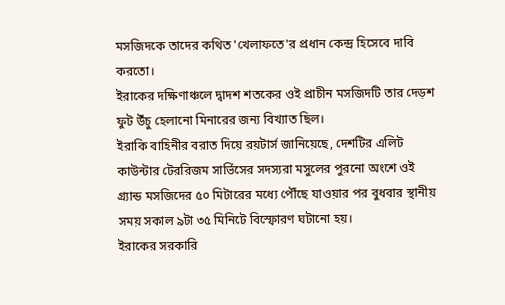মসজিদকে তাদের কথিত 'খেলাফতে'র প্রধান কেন্দ্র হিসেবে দাবি করতো।
ইরাকের দক্ষিণাঞ্চলে দ্বাদশ শতকের ওই প্রাচীন মসজিদটি তার দেড়শ ফুট উঁচু হেলানো মিনারের জন্য বিখ্যাত ছিল।
ইরাকি বাহিনীর বরাত দিয়ে রয়টার্স জানিয়েছে, দেশটির এলিট কাউন্টার টেররিজম সার্ভিসের সদস্যরা মসুলের পুরনো অংশে ওই গ্র্যান্ড মসজিদের ৫০ মিটারের মধ্যে পৌঁছে যাওয়ার পর বুধবার স্থানীয় সময় সকাল ৯টা ৩৫ মিনিটে বিস্ফোরণ ঘটানো হয়।
ইরাকের সরকারি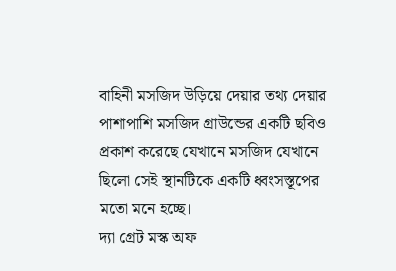বাহিনী মসজিদ উড়িয়ে দেয়ার তথ্য দেয়ার পাশাপাশি মসজিদ গ্রাউন্ডের একটি ছবিও প্রকাশ করেছে যেখানে মসজিদ যেখানে ছিলো সেই স্থানটিকে একটি ধ্বংসস্তূপের মতো মনে হচ্ছে।
দ্যা গ্রেট মস্ক অফ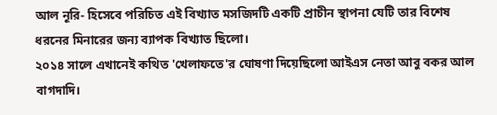আল নূরি- হিসেবে পরিচিত এই বিখ্যাত মসজিদটি একটি প্রাচীন স্থাপনা যেটি তার বিশেষ ধরনের মিনারের জন্য ব্যাপক বিখ্যাত ছিলো।
২০১৪ সালে এখানেই কথিত 'খেলাফতে'র ঘোষণা দিয়েছিলো আইএস নেতা আবু বকর আল বাগদাদি।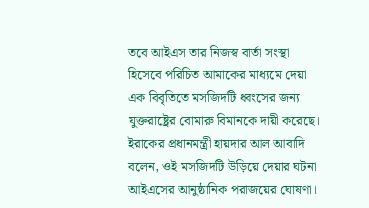তবে আইএস তার নিজস্ব বার্তা সংস্থা হিসেবে পরিচিত আমাকের মাধ্যমে দেয়া এক বিবৃতিতে মসজিদটি ধ্বংসের জন্য যুক্তরাষ্ট্রের বোমারু বিমানকে দায়ী করেছে।
ইরাকের প্রধানমন্ত্রী হায়দার আল আবাদি বলেন, ওই মসজিদটি উড়িয়ে দেয়ার ঘটনা আইএসের আনুষ্ঠানিক পরাজয়ের ঘোষণা।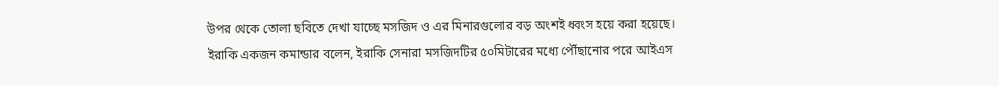উপর থেকে তোলা ছবিতে দেখা যাচ্ছে মসজিদ ও এর মিনারগুলোর বড় অংশই ধ্বংস হয়ে করা হয়েছে।
ইরাকি একজন কমান্ডার বলেন, ইরাকি সেনারা মসজিদটির ৫০মিটারের মধ্যে পৌঁছানোর পরে আইএস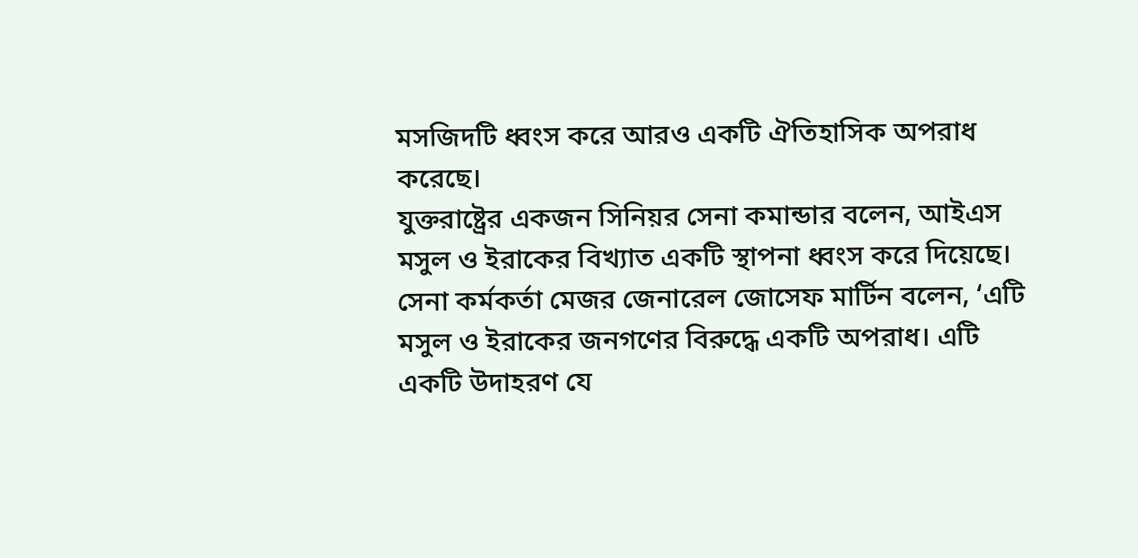মসজিদটি ধ্বংস করে আরও একটি ঐতিহাসিক অপরাধ করেছে।
যুক্তরাষ্ট্রের একজন সিনিয়র সেনা কমান্ডার বলেন, আইএস মসুল ও ইরাকের বিখ্যাত একটি স্থাপনা ধ্বংস করে দিয়েছে।
সেনা কর্মকর্তা মেজর জেনারেল জোসেফ মার্টিন বলেন, ‘এটি মসুল ও ইরাকের জনগণের বিরুদ্ধে একটি অপরাধ। এটি একটি উদাহরণ যে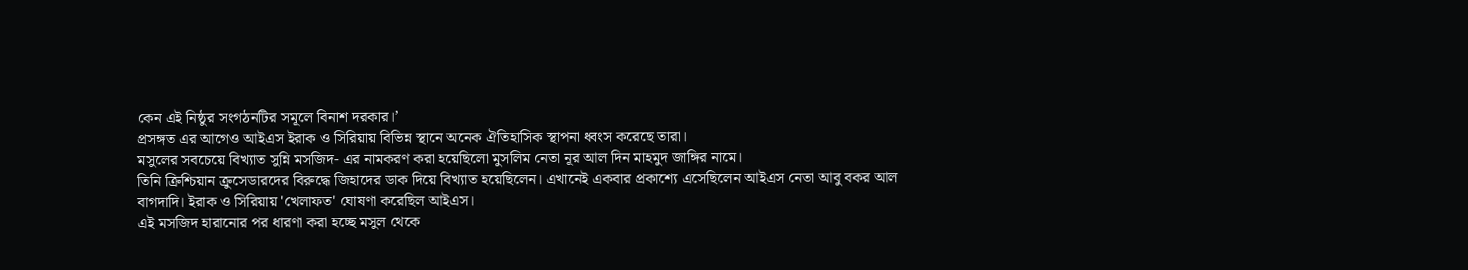কেন এই নিষ্ঠুর সংগঠনটির সমূলে বিনাশ দরকার।’
প্রসঙ্গত এর আগেও আইএস ইরাক ও সিরিয়ায় বিভিন্ন স্থানে অনেক ঐতিহাসিক স্থাপনা ধ্বংস করেছে তারা।
মসুলের সবচেয়ে বিখ্যাত সুন্নি মসজিদ- এর নামকরণ করা হয়েছিলো মুসলিম নেতা নূর আল দিন মাহমুদ জাঙ্গির নামে।
তিনি ক্রিশ্চিয়ান ক্রুসেডারদের বিরুদ্ধে জিহাদের ডাক দিয়ে বিখ্যাত হয়েছিলেন। এখানেই একবার প্রকাশ্যে এসেছিলেন আইএস নেতা আবু বকর আল বাগদাদি। ইরাক ও সিরিয়ায় 'খেলাফত' ঘোষণা করেছিল আইএস।
এই মসজিদ হারানোর পর ধারণা করা হচ্ছে মসুল থেকে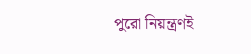পুরো নিয়ন্ত্রণই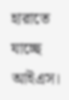হারাতে যাচ্ছে আইএস।